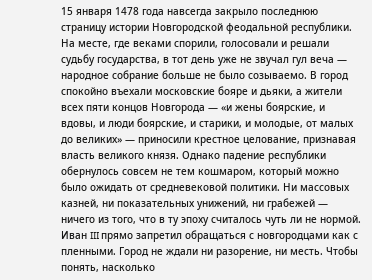15 января 1478 года навсегда закрыло последнюю страницу истории Новгородской феодальной республики. На месте, где веками спорили, голосовали и решали судьбу государства, в тот день уже не звучал гул веча — народное собрание больше не было созываемо. В город спокойно въехали московские бояре и дьяки, а жители всех пяти концов Новгорода — «и жены боярские, и вдовы, и люди боярские, и старики, и молодые, от малых до великих» — приносили крестное целование, признавая власть великого князя. Однако падение республики обернулось совсем не тем кошмаром, который можно было ожидать от средневековой политики. Ни массовых казней, ни показательных унижений, ни грабежей — ничего из того, что в ту эпоху считалось чуть ли не нормой. Иван III прямо запретил обращаться с новгородцами как с пленными. Город не ждали ни разорение, ни месть. Чтобы понять, насколько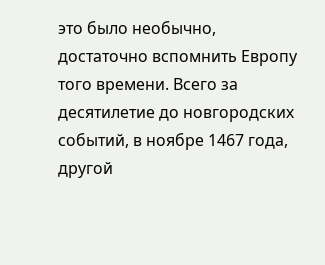это было необычно, достаточно вспомнить Европу того времени. Всего за десятилетие до новгородских событий, в ноябре 1467 года, другой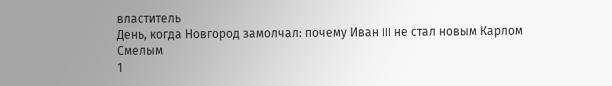властитель
День, когда Новгород замолчал: почему Иван III не стал новым Карлом Смелым
1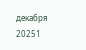декабря 20251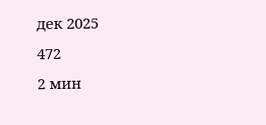дек 2025
472
2 мин